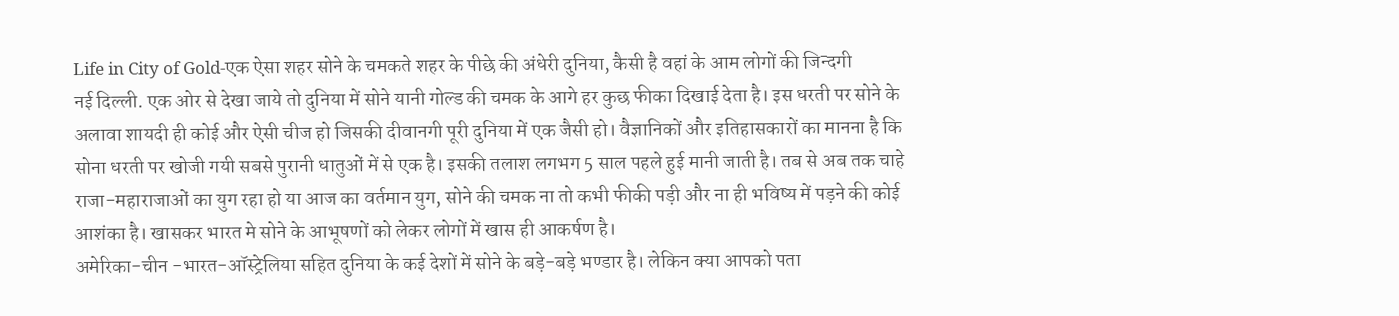Life in City of Gold-एक ऐसा शहर सोने के चमकते शहर के पीछे की अंधेरी दुनिया, कैसी है वहां के आम लोगों की जिन्दगी
नई दिल्ली. एक ओर से देखा जाये तो दुनिया में सोने यानी गोल्ड की चमक के आगे हर कुछ फीका दिखाई देता है। इस धरती पर सोने के अलावा शायदी ही कोई और ऐसी चीज हो जिसकी दीवानगी पूरी दुनिया में एक जैसी हो। वैज्ञानिकों और इतिहासकारों का मानना है कि सोना धरती पर खोजी गयी सबसे पुरानी धातुओं में से एक है। इसकी तलाश लगभग 5 साल पहले हुई मानी जाती है। तब से अब तक चाहे राजा-महाराजाओं का युग रहा हो या आज का वर्तमान युग, सोने की चमक ना तो कभी फीकी पड़ी और ना ही भविष्य में पड़ने की कोई आशंका है। खासकर भारत मे सोने के आभूषणों को लेकर लोगों में खास ही आकर्षण है।
अमेरिका-चीन -भारत-ऑस्ट्रेलिया सहित दुनिया के कई देशों में सोने के बड़े-बड़े भण्डार है। लेकिन क्या आपको पता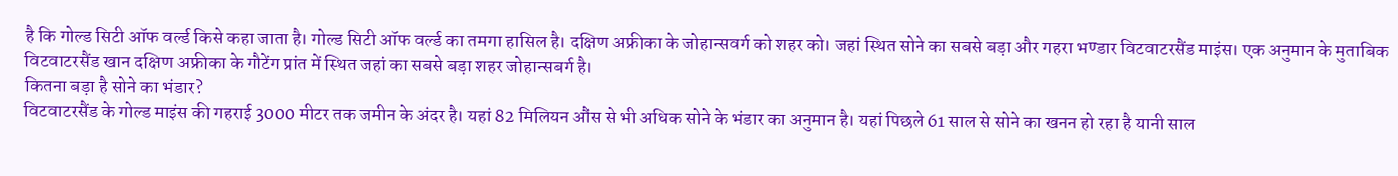है कि गोल्ड सिटी ऑफ वर्ल्ड किसे कहा जाता है। गोल्ड सिटी ऑफ वर्ल्ड का तमगा हासिल है। दक्षिण अफ्रीका के जोहान्सवर्ग को शहर को। जहां स्थित सोने का सबसे बड़ा और गहरा भण्डार विटवाटरसैंड माइंस। एक अनुमान के मुताबिक विटवाटरसैंड खान दक्षिण अफ्रीका के गौटेंग प्रांत में स्थित जहां का सबसे बड़ा शहर जोहान्सबर्ग है।
कितना बड़ा है सोने का भंडार?
विटवाटरसैंड के गोल्ड माइंस की गहराई 3000 मीटर तक जमीन के अंदर है। यहां 82 मिलियन औंस से भी अधिक सोने के भंडार का अनुमान है। यहां पिछले 61 साल से सोने का खनन हो रहा है यानी साल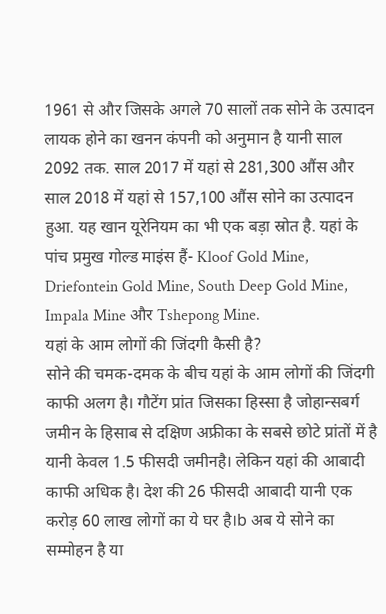1961 से और जिसके अगले 70 सालों तक सोने के उत्पादन लायक होने का खनन कंपनी को अनुमान है यानी साल 2092 तक. साल 2017 में यहां से 281,300 औंस और साल 2018 में यहां से 157,100 औंस सोने का उत्पादन हुआ. यह खान यूरेनियम का भी एक बड़ा स्रोत है. यहां के पांच प्रमुख गोल्ड माइंस हैं- Kloof Gold Mine, Driefontein Gold Mine, South Deep Gold Mine, Impala Mine और Tshepong Mine.
यहां के आम लोगों की जिंदगी कैसी है?
सोने की चमक-दमक के बीच यहां के आम लोगों की जिंदगी काफी अलग है। गौटेंग प्रांत जिसका हिस्सा है जोहान्सबर्ग जमीन के हिसाब से दक्षिण अफ्रीका के सबसे छोटे प्रांतों में है यानी केवल 1.5 फीसदी जमीनहै। लेकिन यहां की आबादी काफी अधिक है। देश की 26 फीसदी आबादी यानी एक करोड़ 60 लाख लोगों का ये घर है।b अब ये सोने का सम्मोहन है या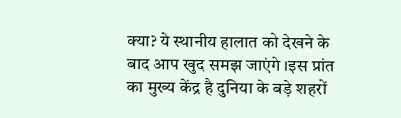क्या? ये स्थानीय हालात को देखने के बाद आप खुद समझ जाएंगे ।इस प्रांत का मुख्य केंद्र है दुनिया के बड़े शहरों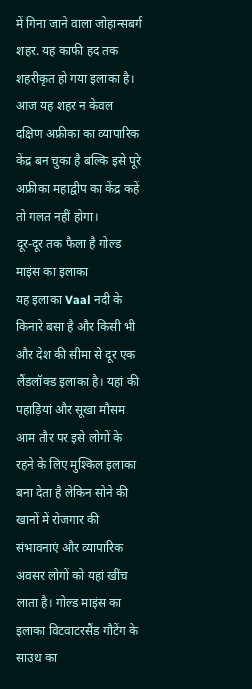में गिना जाने वाला जोहान्सबर्ग शहर. यह काफी हद तक शहरीकृत हो गया इलाका है। आज यह शहर न केवल दक्षिण अफ्रीका का व्यापारिक केंद्र बन चुका है बल्कि इसे पूरे अफ्रीका महाद्वीप का केंद्र कहें तो गलत नहीं होगा।
दूर-दूर तक फैला है गोल्ड माइंस का इलाका
यह इलाका Vaal नदी के किनारे बसा है और किसी भी और देश की सीमा से दूर एक लैंडलॉक्ड इलाका है। यहां की पहाड़ियां और सूखा मौसम आम तौर पर इसे लोगों के रहने के लिए मुश्किल इलाका बना देता है लेकिन सोने की खानों में रोजगार की संभावनाएं और व्यापारिक अवसर लोगों को यहां खींच लाता है। गोल्ड माइंस का इलाका विटवाटरसैंड गौटेंग के साउथ का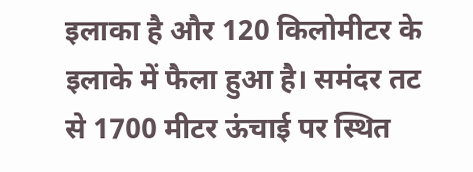इलाका है और 120 किलोमीटर के इलाके में फैला हुआ है। समंदर तट से 1700 मीटर ऊंचाई पर स्थित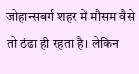जोहान्सबर्ग शहर में मौसम वैसे तो ठंढा ही रहता है। लेकिन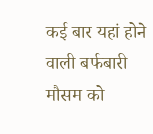कई बार यहां होने वाली बर्फबारी मौसम को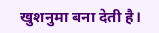खुशनुमा बना देती है।